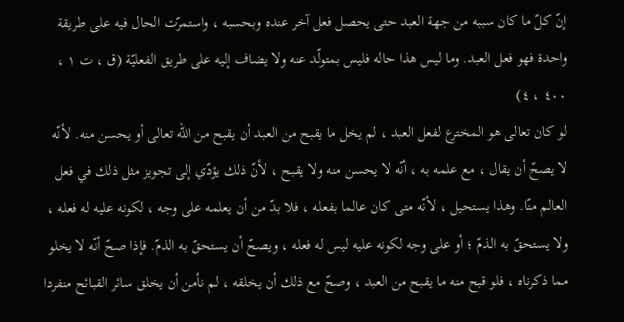إنّ كلّ ما كان سببه من جهة العبد حتى يحصل فعل آخر عنده وبحسبه ، واستمرّت الحال فيه على طريقة واحدة فهو فعل العبد. وما ليس هذا حاله فليس بمتولّد عنه ولا يضاف إليه على طريق الفعليّة (ق ، ت ١ ، ٤٠٠ ، ٤)
لو كان تعالى هو المخترع لفعل العبد ، لم يخل ما يقبح من العبد أن يقبح من الله تعالى أو يحسن منه. لأنّه لا يصحّ أن يقال ، مع علمه به ، أنّه لا يحسن منه ولا يقبح ، لأنّ ذلك يؤدّي إلى تجويز مثل ذلك في فعل العالم منّا. وهذا يستحيل ، لأنّه متى كان عالما بفعله ، فلا بدّ من أن يعلمه على وجه ، لكونه عليه له فعله ، ولا يستحقّ به الذمّ ؛ أو على وجه لكونه عليه ليس له فعله ، ويصحّ أن يستحقّ به الذمّ. فإذا صحّ أنّه لا يخلو مما ذكرناه ، فلو قبح منه ما يقبح من العبد ، وصحّ مع ذلك أن يخلقه ، لم نأمن أن يخلق سائر القبائح منفردا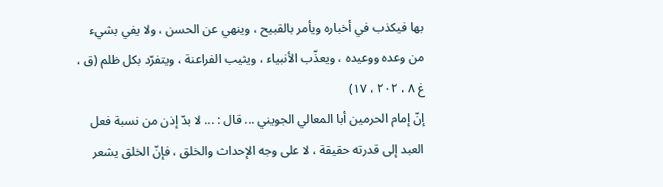بها فيكذب في أخباره ويأمر بالقبيح ، وينهي عن الحسن ، ولا يفي بشيء من وعده ووعيده ، ويعذّب الأنبياء ، ويثيب الفراعنة ، ويتفرّد بكل ظلم (ق ، غ ٨ ، ٢٠٢ ، ١٧)
إنّ إمام الحرمين أبا المعالي الجويني ... قال : ... لا بدّ إذن من نسبة فعل العبد إلى قدرته حقيقة ، لا على وجه الإحداث والخلق ، فإنّ الخلق يشعر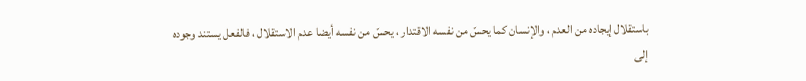باستقلال إيجاده من العدم ، والإنسان كما يحسّ من نفسه الاقتدار ، يحسّ من نفسه أيضا عدم الاستقلال ، فالفعل يستند وجوده إلى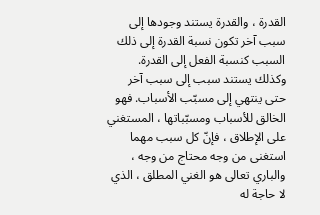القدرة ، والقدرة يستند وجودها إلى سبب آخر تكون نسبة القدرة إلى ذلك السبب كنسبة الفعل إلى القدرة. وكذلك يستند سبب إلى سبب آخر حتى ينتهي إلى مسبّب الأسباب. فهو الخالق للأسباب ومسبّباتها ، المستغني على الإطلاق ، فإنّ كل سبب مهما استغنى من وجه محتاج من وجه ، والباري تعالى هو الغني المطلق ، الذي لا حاجة له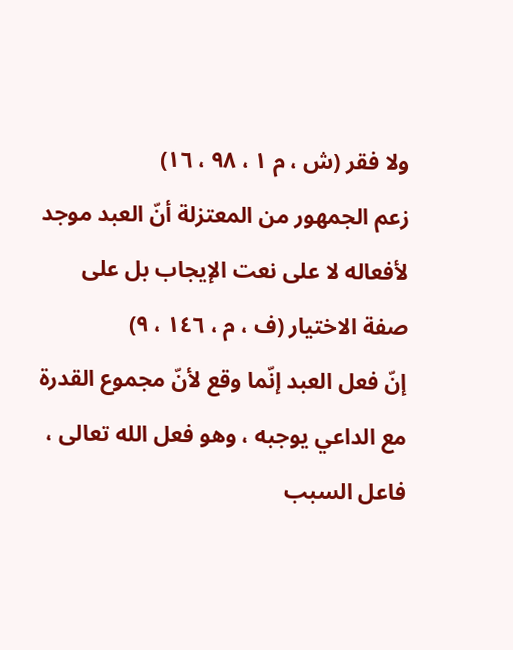ولا فقر (ش ، م ١ ، ٩٨ ، ١٦)
زعم الجمهور من المعتزلة أنّ العبد موجد لأفعاله لا على نعت الإيجاب بل على صفة الاختيار (ف ، م ، ١٤٦ ، ٩)
إنّ فعل العبد إنّما وقع لأنّ مجموع القدرة مع الداعي يوجبه ، وهو فعل الله تعالى ، فاعل السبب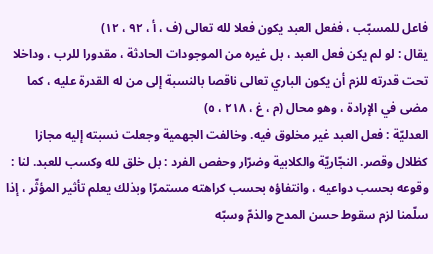فاعل للمسبّب ، ففعل العبد يكون فعلا لله تعالى (ف ، أ ، ٩٢ ، ١٢)
يقال : لو لم يكن فعل العبد ، بل غيره من الموجودات الحادثة ، مقدورا للرب ، وداخلا تحت قدرته للزم أن يكون الباري تعالى ناقصا بالنسبة إلى من له القدرة عليه ، كما مضى في الإرادة ، وهو محال (م ، غ ، ٢١٨ ، ٥)
العدليّة : فعل العبد غير مخلوق فيه. وخالفت الجهمية وجعلت نسبته إليه مجازا كظلال وقصر. النجّاريّة والكلابية وضرّار وحفص الفرد : بل خلق لله وكسب للعبد. لنا : وقوعه بحسب دواعيه ، وانتفاؤه بحسب كراهته مستمرّا وبذلك يعلم تأثير المؤثّر ، إذا سلّمنا لزم سقوط حسن المدح والذمّ وسبّه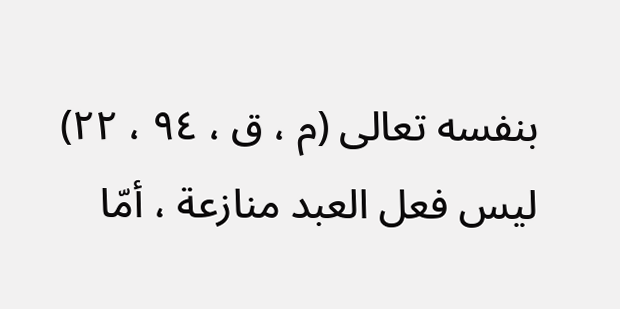بنفسه تعالى (م ، ق ، ٩٤ ، ٢٢)
ليس فعل العبد منازعة ، أمّا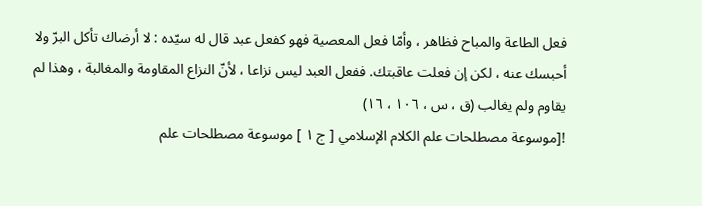فعل الطاعة والمباح فظاهر ، وأمّا فعل المعصية فهو كفعل عبد قال له سيّده : لا أرضاك تأكل البرّ ولا أحبسك عنه ، لكن إن فعلت عاقبتك. ففعل العبد ليس نزاعا ، لأنّ النزاع المقاومة والمغالبة ، وهذا لم يقاوم ولم يغالب (ق ، س ، ١٠٦ ، ١٦)
![موسوعة مصطلحات علم الكلام الإسلامي [ ج ١ ] موسوعة مصطلحات علم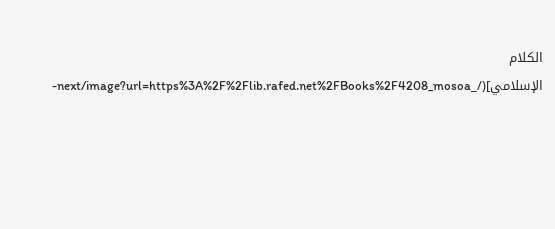الكلام الإسلامي](/_next/image?url=https%3A%2F%2Flib.rafed.net%2FBooks%2F4208_mosoa-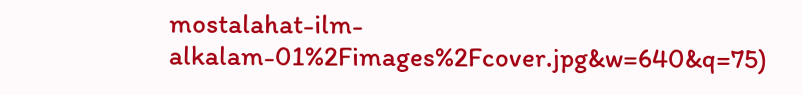mostalahat-ilm-alkalam-01%2Fimages%2Fcover.jpg&w=640&q=75)